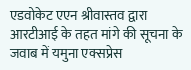एडवोकेट एएन श्रीवास्तव द्वारा आरटीआई के तहत मांगे की सूचना के जवाब में यमुना एक्सप्रेस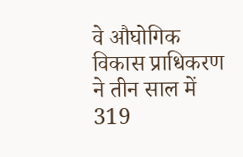वे औघोगिक विकास प्राधिकरण ने तीन साल में 319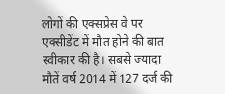लोगों की एक्सप्रेस वे पर एक्सीडेंट में मौत होने की बात स्वीकार की है। सबसे ज्यादा मौतें वर्ष 2014 में 127 दर्ज की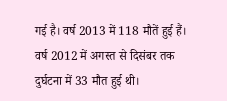गई है। वर्ष 2013 में 118 मौतें हुई हैं। वर्ष 2012 में अगस्त से दिसंबर तक दुर्घटना में 33 मौत हुई थी।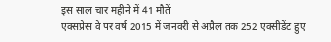इस साल चार महीने में 41 मौतें
एक्सप्रेस वे पर वर्ष 2015 में जनवरी से अप्रैल तक 252 एक्सीडेंट हुए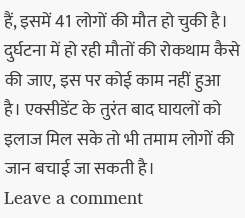हैं, इसमें 41 लोगों की मौत हो चुकी है। दुर्घटना में हो रही मौतों की रोकथाम कैसे की जाए, इस पर कोई काम नहीं हुआ है। एक्सीडेंट के तुरंत बाद घायलों को इलाज मिल सके तो भी तमाम लोगों की जान बचाई जा सकती है।
Leave a comment